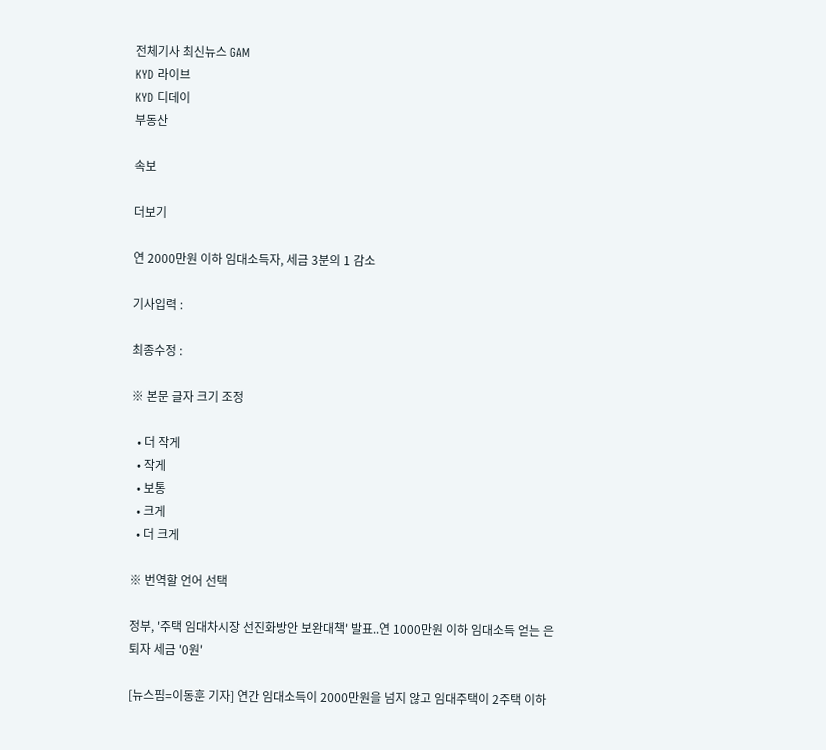전체기사 최신뉴스 GAM
KYD 라이브
KYD 디데이
부동산

속보

더보기

연 2000만원 이하 임대소득자, 세금 3분의 1 감소

기사입력 :

최종수정 :

※ 본문 글자 크기 조정

  • 더 작게
  • 작게
  • 보통
  • 크게
  • 더 크게

※ 번역할 언어 선택

정부, '주택 임대차시장 선진화방안 보완대책' 발표..연 1000만원 이하 임대소득 얻는 은퇴자 세금 '0원'

[뉴스핌=이동훈 기자] 연간 임대소득이 2000만원을 넘지 않고 임대주택이 2주택 이하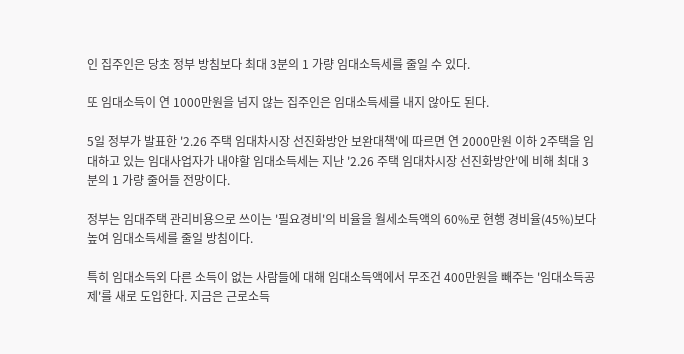인 집주인은 당초 정부 방침보다 최대 3분의 1 가량 임대소득세를 줄일 수 있다.

또 임대소득이 연 1000만원을 넘지 않는 집주인은 임대소득세를 내지 않아도 된다.

5일 정부가 발표한 '2.26 주택 임대차시장 선진화방안 보완대책'에 따르면 연 2000만원 이하 2주택을 임대하고 있는 임대사업자가 내야할 임대소득세는 지난 '2.26 주택 임대차시장 선진화방안'에 비해 최대 3분의 1 가량 줄어들 전망이다.

정부는 임대주택 관리비용으로 쓰이는 '필요경비'의 비율을 월세소득액의 60%로 현행 경비율(45%)보다 높여 임대소득세를 줄일 방침이다.

특히 임대소득외 다른 소득이 없는 사람들에 대해 임대소득액에서 무조건 400만원을 빼주는 '임대소득공제'를 새로 도입한다. 지금은 근로소득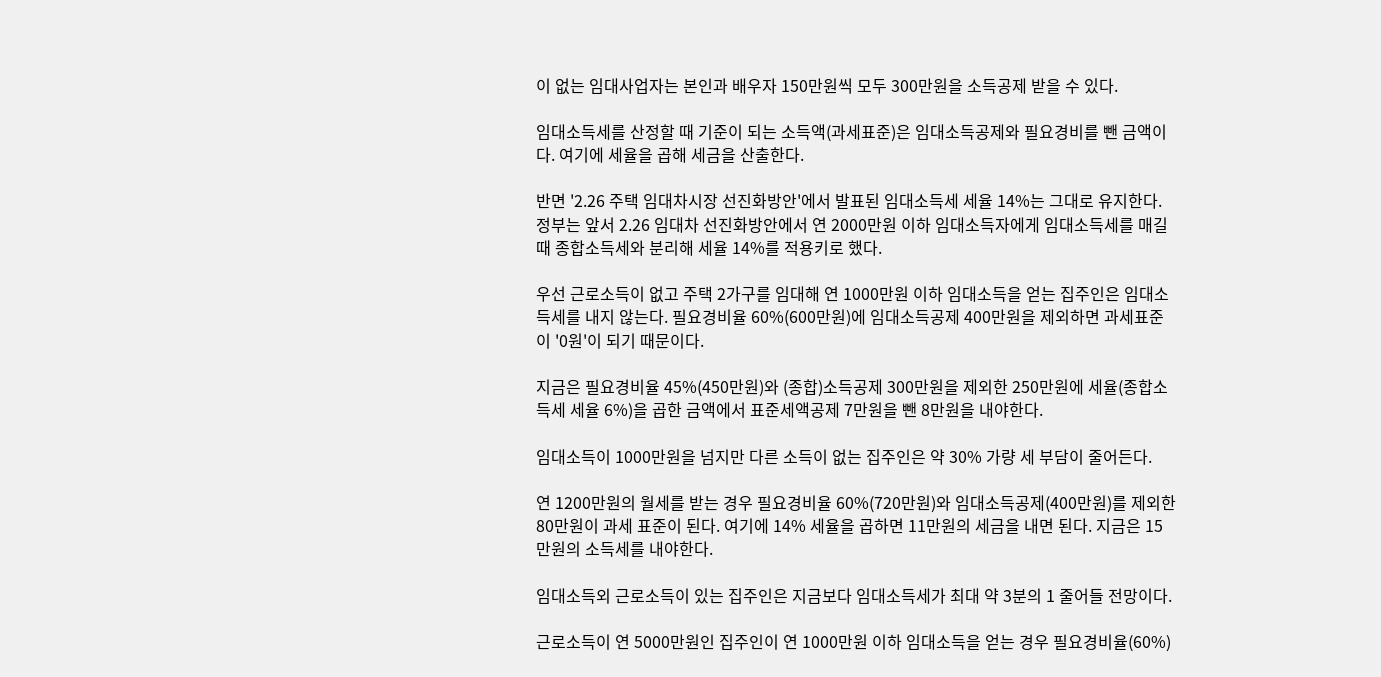이 없는 임대사업자는 본인과 배우자 150만원씩 모두 300만원을 소득공제 받을 수 있다.

임대소득세를 산정할 때 기준이 되는 소득액(과세표준)은 임대소득공제와 필요경비를 뺀 금액이다. 여기에 세율을 곱해 세금을 산출한다.

반면 '2.26 주택 임대차시장 선진화방안'에서 발표된 임대소득세 세율 14%는 그대로 유지한다. 정부는 앞서 2.26 임대차 선진화방안에서 연 2000만원 이하 임대소득자에게 임대소득세를 매길 때 종합소득세와 분리해 세율 14%를 적용키로 했다.

우선 근로소득이 없고 주택 2가구를 임대해 연 1000만원 이하 임대소득을 얻는 집주인은 임대소득세를 내지 않는다. 필요경비율 60%(600만원)에 임대소득공제 400만원을 제외하면 과세표준이 '0원'이 되기 때문이다.

지금은 필요경비율 45%(450만원)와 (종합)소득공제 300만원을 제외한 250만원에 세율(종합소득세 세율 6%)을 곱한 금액에서 표준세액공제 7만원을 뺀 8만원을 내야한다.

임대소득이 1000만원을 넘지만 다른 소득이 없는 집주인은 약 30% 가량 세 부담이 줄어든다.

연 1200만원의 월세를 받는 경우 필요경비율 60%(720만원)와 임대소득공제(400만원)를 제외한 80만원이 과세 표준이 된다. 여기에 14% 세율을 곱하면 11만원의 세금을 내면 된다. 지금은 15만원의 소득세를 내야한다.

임대소득외 근로소득이 있는 집주인은 지금보다 임대소득세가 최대 약 3분의 1 줄어들 전망이다.

근로소득이 연 5000만원인 집주인이 연 1000만원 이하 임대소득을 얻는 경우 필요경비율(60%)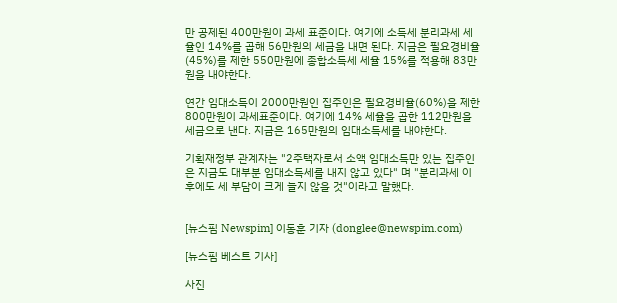만 공제된 400만원이 과세 표준이다. 여기에 소득세 분리과세 세율인 14%를 곱해 56만원의 세금을 내면 된다. 지금은 필요경비율(45%)를 제한 550만원에 종합소득세 세율 15%를 적용해 83만원을 내야한다.

연간 임대소득이 2000만원인 집주인은 필요경비율(60%)을 제한 800만원이 과세표준이다. 여기에 14% 세율을 곱한 112만원을 세금으로 낸다. 지금은 165만원의 임대소득세를 내야한다.

기획재정부 관계자는 "2주택자로서 소액 임대소득만 있는 집주인은 지금도 대부분 임대소득세를 내지 않고 있다" 며 "분리과세 이후에도 세 부담이 크게 늘지 않을 것"이라고 말했다.


[뉴스핌 Newspim] 이동훈 기자 (donglee@newspim.com)

[뉴스핌 베스트 기사]

사진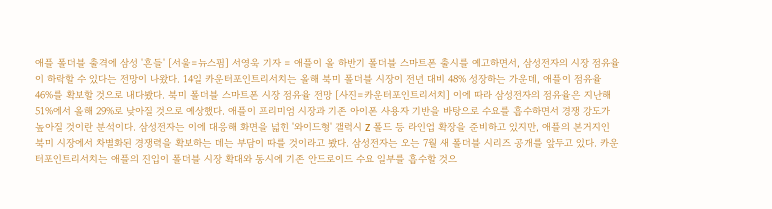애플 폴더블 출격에 삼성 '흔들' [서울=뉴스핌] 서영욱 기자 = 애플이 올 하반기 폴더블 스마트폰 출시를 예고하면서, 삼성전자의 시장 점유율이 하락할 수 있다는 전망이 나왔다. 14일 카운터포인트리서치는 올해 북미 폴더블 시장이 전년 대비 48% 성장하는 가운데, 애플이 점유율 46%를 확보할 것으로 내다봤다. 북미 폴더블 스마트폰 시장 점유율 전망 [사진=카운터포인트리서치] 이에 따라 삼성전자의 점유율은 지난해 51%에서 올해 29%로 낮아질 것으로 예상했다. 애플이 프리미엄 시장과 기존 아이폰 사용자 기반을 바탕으로 수요를 흡수하면서 경쟁 강도가 높아질 것이란 분석이다. 삼성전자는 이에 대응해 화면을 넓힌 '와이드형' 갤럭시 Z 폴드 등 라인업 확장을 준비하고 있지만, 애플의 본거지인 북미 시장에서 차별화된 경쟁력을 확보하는 데는 부담이 따를 것이라고 봤다. 삼성전자는 오는 7월 새 폴더블 시리즈 공개를 앞두고 있다. 카운터포인트리서치는 애플의 진입이 폴더블 시장 확대와 동시에 기존 안드로이드 수요 일부를 흡수할 것으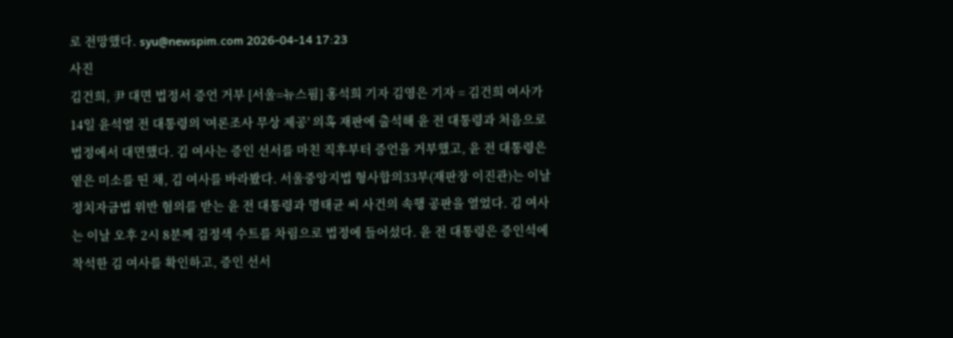로 전망했다. syu@newspim.com 2026-04-14 17:23
사진
김건희, 尹 대면 법정서 증언 거부 [서울=뉴스핌] 홍석희 기자 김영은 기자 = 김건희 여사가 14일 윤석열 전 대통령의 '여론조사 무상 제공' 의혹 재판에 출석해 윤 전 대통령과 처음으로 법정에서 대면했다. 김 여사는 증인 선서를 마친 직후부터 증언을 거부했고, 윤 전 대통령은 옅은 미소를 띤 채, 김 여사를 바라봤다. 서울중앙지법 형사합의33부(재판장 이진관)는 이날 정치자금법 위반 혐의를 받는 윤 전 대통령과 명태균 씨 사건의 속행 공판을 열었다. 김 여사는 이날 오후 2시 8분께 검정색 수트를 차림으로 법정에 들어섰다. 윤 전 대통령은 증인석에 착석한 김 여사를 확인하고, 증인 선서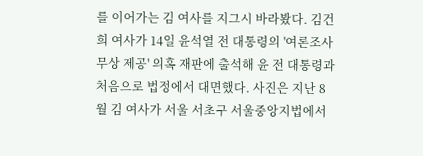를 이어가는 김 여사를 지그시 바라봤다. 김건희 여사가 14일 윤석열 전 대통령의 '여론조사 무상 제공' 의혹 재판에 출석해 윤 전 대통령과 처음으로 법정에서 대면했다. 사진은 지난 8월 김 여사가 서울 서초구 서울중앙지법에서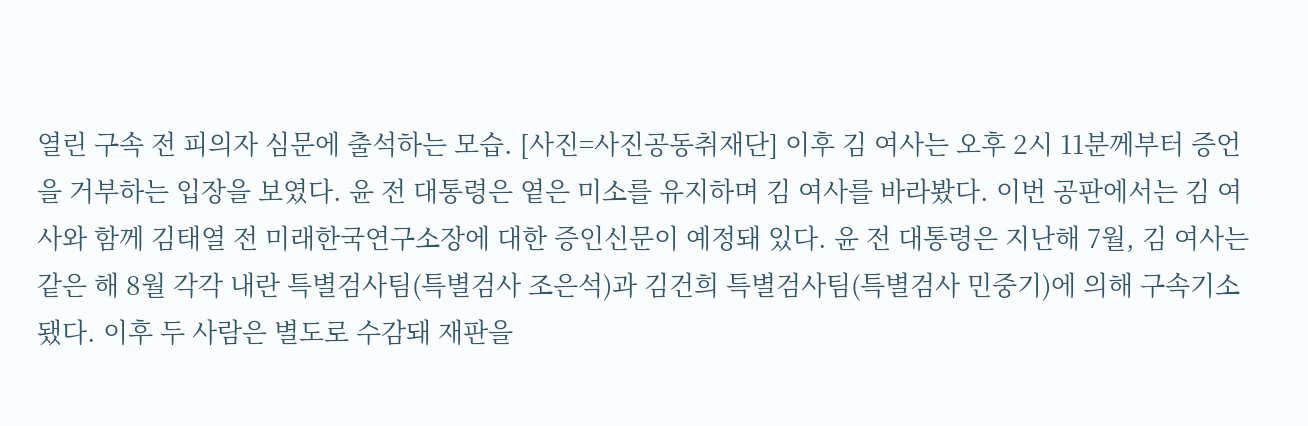열린 구속 전 피의자 심문에 출석하는 모습. [사진=사진공동취재단] 이후 김 여사는 오후 2시 11분께부터 증언을 거부하는 입장을 보였다. 윤 전 대통령은 옅은 미소를 유지하며 김 여사를 바라봤다. 이번 공판에서는 김 여사와 함께 김태열 전 미래한국연구소장에 대한 증인신문이 예정돼 있다. 윤 전 대통령은 지난해 7월, 김 여사는 같은 해 8월 각각 내란 특별검사팀(특별검사 조은석)과 김건희 특별검사팀(특별검사 민중기)에 의해 구속기소됐다. 이후 두 사람은 별도로 수감돼 재판을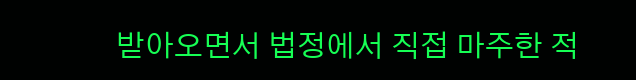받아오면서 법정에서 직접 마주한 적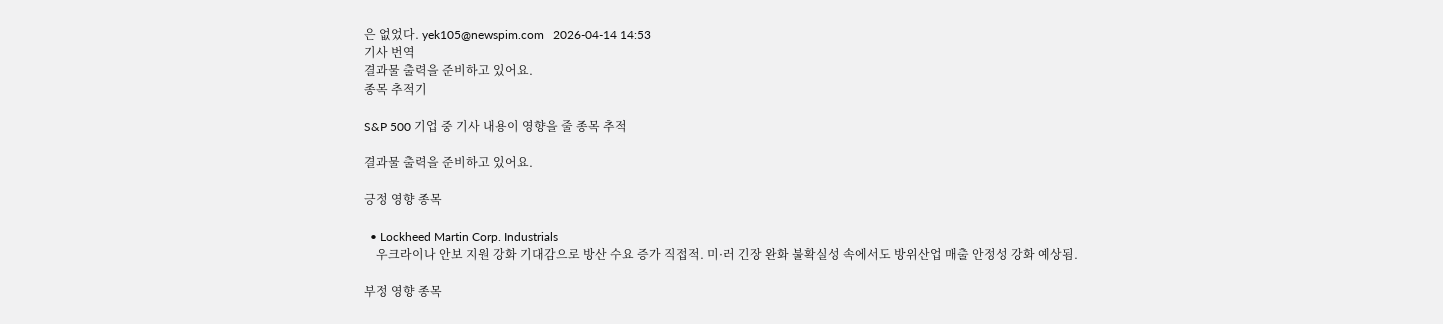은 없었다. yek105@newspim.com   2026-04-14 14:53
기사 번역
결과물 출력을 준비하고 있어요.
종목 추적기

S&P 500 기업 중 기사 내용이 영향을 줄 종목 추적

결과물 출력을 준비하고 있어요.

긍정 영향 종목

  • Lockheed Martin Corp. Industrials
    우크라이나 안보 지원 강화 기대감으로 방산 수요 증가 직접적. 미·러 긴장 완화 불확실성 속에서도 방위산업 매출 안정성 강화 예상됨.

부정 영향 종목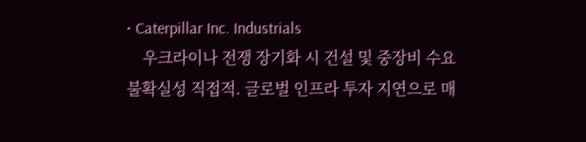• Caterpillar Inc. Industrials
    우크라이나 전쟁 장기화 시 건설 및 중장비 수요 불확실성 직접적. 글로벌 인프라 투자 지연으로 매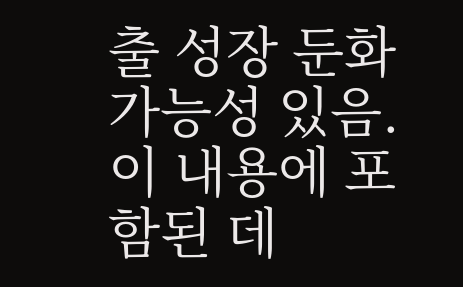출 성장 둔화 가능성 있음.
이 내용에 포함된 데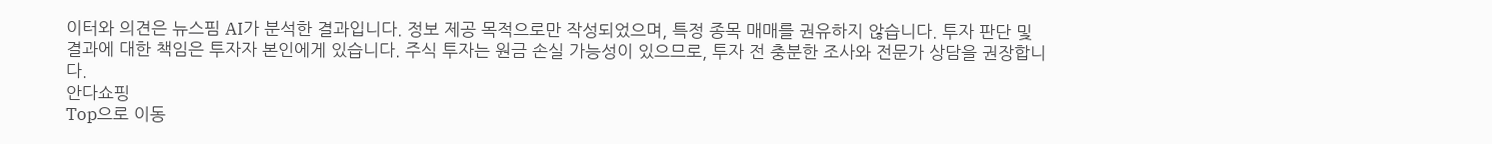이터와 의견은 뉴스핌 AI가 분석한 결과입니다. 정보 제공 목적으로만 작성되었으며, 특정 종목 매매를 권유하지 않습니다. 투자 판단 및 결과에 대한 책임은 투자자 본인에게 있습니다. 주식 투자는 원금 손실 가능성이 있으므로, 투자 전 충분한 조사와 전문가 상담을 권장합니다.
안다쇼핑
Top으로 이동